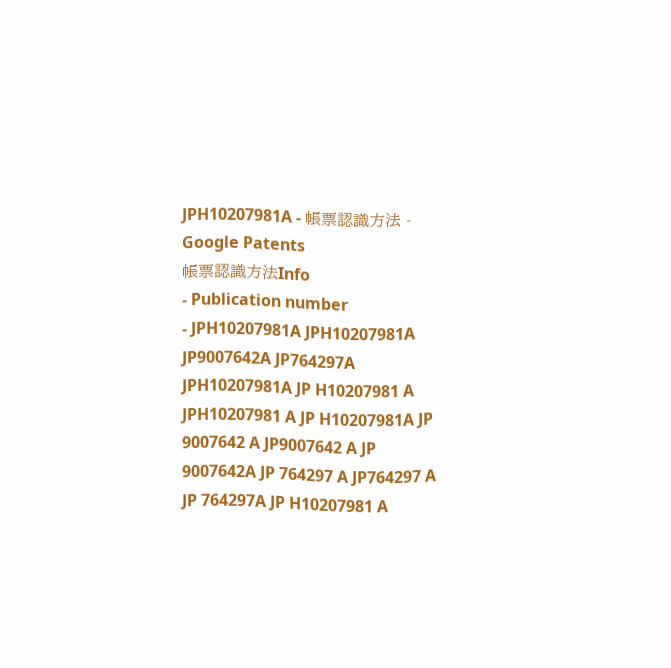JPH10207981A - 帳票認識方法 - Google Patents
帳票認識方法Info
- Publication number
- JPH10207981A JPH10207981A JP9007642A JP764297A JPH10207981A JP H10207981 A JPH10207981 A JP H10207981A JP 9007642 A JP9007642 A JP 9007642A JP 764297 A JP764297 A JP 764297A JP H10207981 A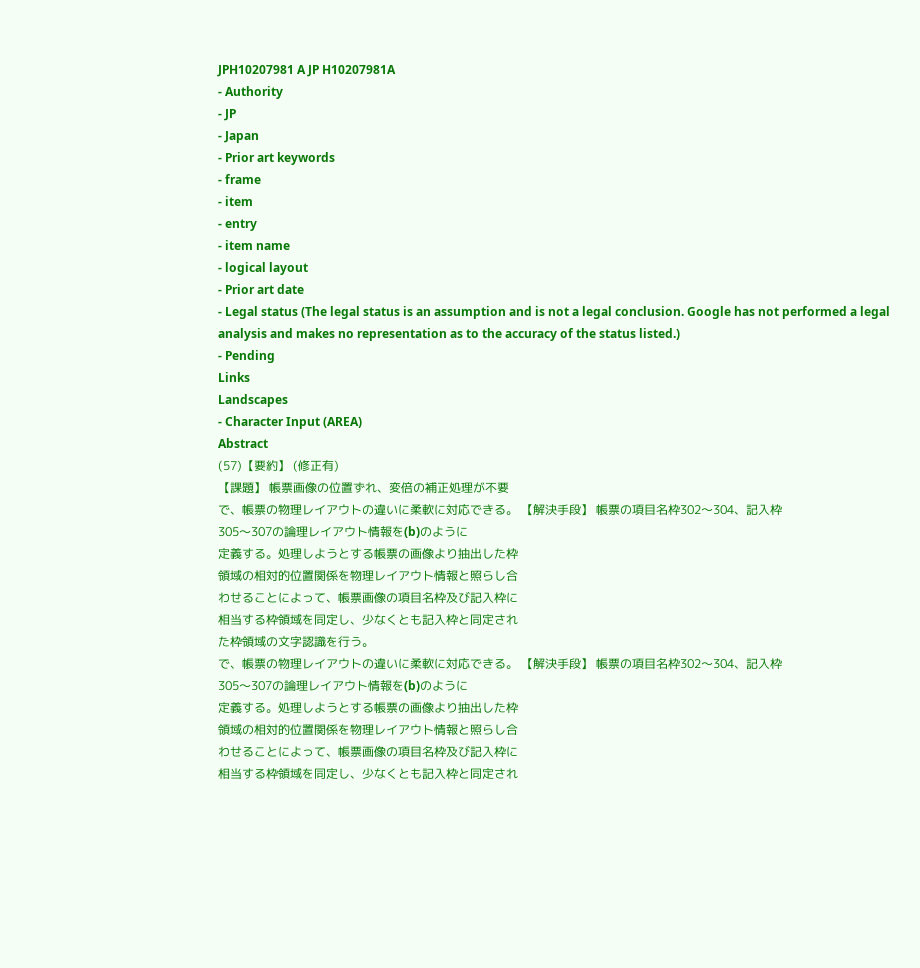JPH10207981 A JP H10207981A
- Authority
- JP
- Japan
- Prior art keywords
- frame
- item
- entry
- item name
- logical layout
- Prior art date
- Legal status (The legal status is an assumption and is not a legal conclusion. Google has not performed a legal analysis and makes no representation as to the accuracy of the status listed.)
- Pending
Links
Landscapes
- Character Input (AREA)
Abstract
(57)【要約】 (修正有)
【課題】 帳票画像の位置ずれ、変倍の補正処理が不要
で、帳票の物理レイアウトの違いに柔軟に対応できる。 【解決手段】 帳票の項目名枠302〜304、記入枠
305〜307の論理レイアウト情報を(b)のように
定義する。処理しようとする帳票の画像より抽出した枠
領域の相対的位置関係を物理レイアウト情報と照らし合
わせることによって、帳票画像の項目名枠及び記入枠に
相当する枠領域を同定し、少なくとも記入枠と同定され
た枠領域の文字認識を行う。
で、帳票の物理レイアウトの違いに柔軟に対応できる。 【解決手段】 帳票の項目名枠302〜304、記入枠
305〜307の論理レイアウト情報を(b)のように
定義する。処理しようとする帳票の画像より抽出した枠
領域の相対的位置関係を物理レイアウト情報と照らし合
わせることによって、帳票画像の項目名枠及び記入枠に
相当する枠領域を同定し、少なくとも記入枠と同定され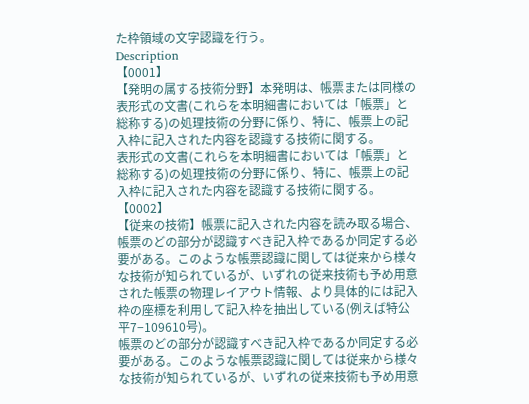た枠領域の文字認識を行う。
Description
【0001】
【発明の属する技術分野】本発明は、帳票または同様の
表形式の文書(これらを本明細書においては「帳票」と
総称する)の処理技術の分野に係り、特に、帳票上の記
入枠に記入された内容を認識する技術に関する。
表形式の文書(これらを本明細書においては「帳票」と
総称する)の処理技術の分野に係り、特に、帳票上の記
入枠に記入された内容を認識する技術に関する。
【0002】
【従来の技術】帳票に記入された内容を読み取る場合、
帳票のどの部分が認識すべき記入枠であるか同定する必
要がある。このような帳票認識に関しては従来から様々
な技術が知られているが、いずれの従来技術も予め用意
された帳票の物理レイアウト情報、より具体的には記入
枠の座標を利用して記入枠を抽出している(例えば特公
平7−109610号)。
帳票のどの部分が認識すべき記入枠であるか同定する必
要がある。このような帳票認識に関しては従来から様々
な技術が知られているが、いずれの従来技術も予め用意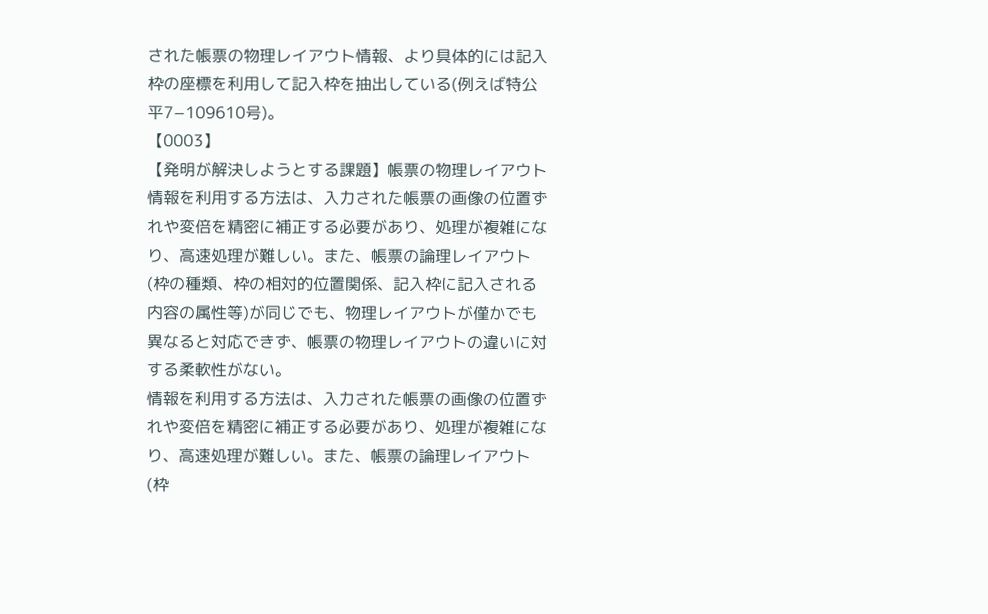された帳票の物理レイアウト情報、より具体的には記入
枠の座標を利用して記入枠を抽出している(例えば特公
平7−109610号)。
【0003】
【発明が解決しようとする課題】帳票の物理レイアウト
情報を利用する方法は、入力された帳票の画像の位置ず
れや変倍を精密に補正する必要があり、処理が複雑にな
り、高速処理が難しい。また、帳票の論理レイアウト
(枠の種類、枠の相対的位置関係、記入枠に記入される
内容の属性等)が同じでも、物理レイアウトが僅かでも
異なると対応できず、帳票の物理レイアウトの違いに対
する柔軟性がない。
情報を利用する方法は、入力された帳票の画像の位置ず
れや変倍を精密に補正する必要があり、処理が複雑にな
り、高速処理が難しい。また、帳票の論理レイアウト
(枠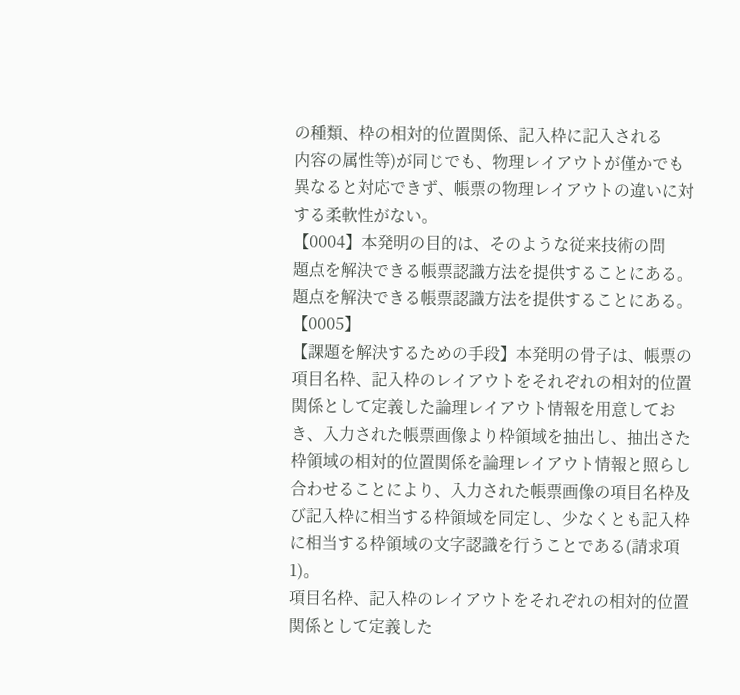の種類、枠の相対的位置関係、記入枠に記入される
内容の属性等)が同じでも、物理レイアウトが僅かでも
異なると対応できず、帳票の物理レイアウトの違いに対
する柔軟性がない。
【0004】本発明の目的は、そのような従来技術の問
題点を解決できる帳票認識方法を提供することにある。
題点を解決できる帳票認識方法を提供することにある。
【0005】
【課題を解決するための手段】本発明の骨子は、帳票の
項目名枠、記入枠のレイアウトをそれぞれの相対的位置
関係として定義した論理レイアウト情報を用意してお
き、入力された帳票画像より枠領域を抽出し、抽出さた
枠領域の相対的位置関係を論理レイアウト情報と照らし
合わせることにより、入力された帳票画像の項目名枠及
び記入枠に相当する枠領域を同定し、少なくとも記入枠
に相当する枠領域の文字認識を行うことである(請求項
1)。
項目名枠、記入枠のレイアウトをそれぞれの相対的位置
関係として定義した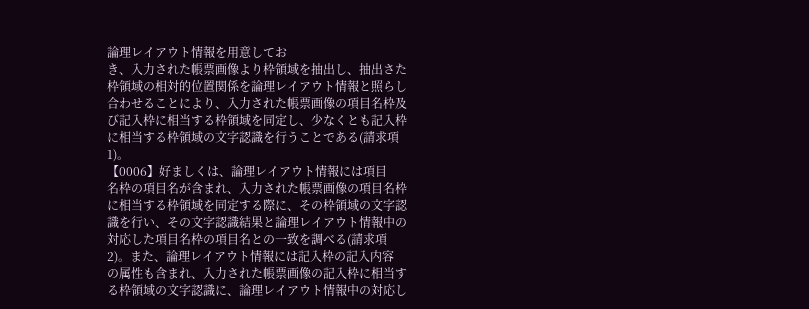論理レイアウト情報を用意してお
き、入力された帳票画像より枠領域を抽出し、抽出さた
枠領域の相対的位置関係を論理レイアウト情報と照らし
合わせることにより、入力された帳票画像の項目名枠及
び記入枠に相当する枠領域を同定し、少なくとも記入枠
に相当する枠領域の文字認識を行うことである(請求項
1)。
【0006】好ましくは、論理レイアウト情報には項目
名枠の項目名が含まれ、入力された帳票画像の項目名枠
に相当する枠領域を同定する際に、その枠領域の文字認
識を行い、その文字認識結果と論理レイアウト情報中の
対応した項目名枠の項目名との一致を調べる(請求項
2)。また、論理レイアウト情報には記入枠の記入内容
の属性も含まれ、入力された帳票画像の記入枠に相当す
る枠領域の文字認識に、論理レイアウト情報中の対応し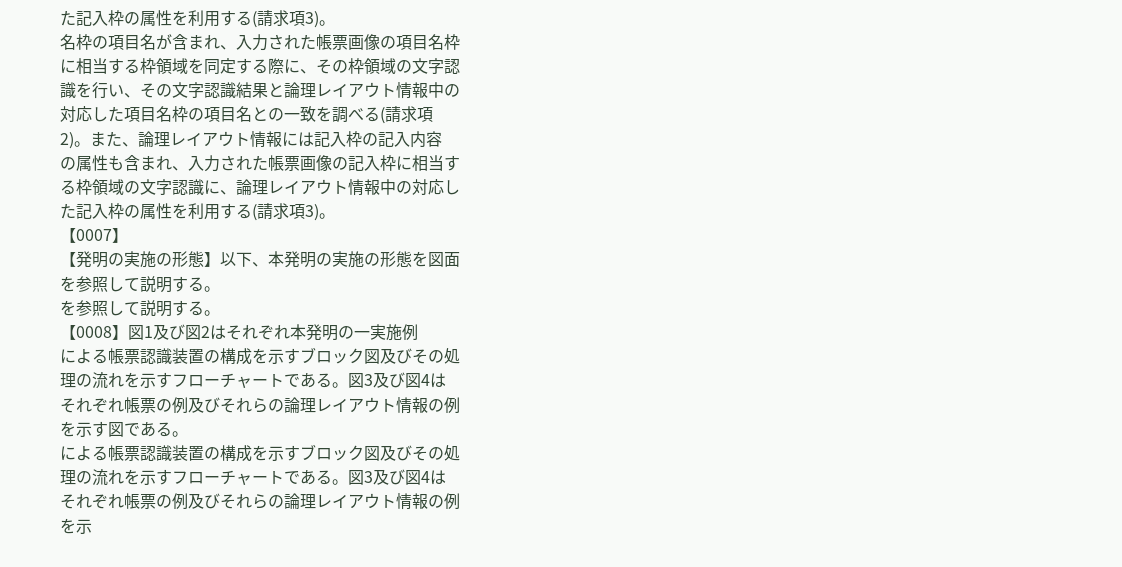た記入枠の属性を利用する(請求項3)。
名枠の項目名が含まれ、入力された帳票画像の項目名枠
に相当する枠領域を同定する際に、その枠領域の文字認
識を行い、その文字認識結果と論理レイアウト情報中の
対応した項目名枠の項目名との一致を調べる(請求項
2)。また、論理レイアウト情報には記入枠の記入内容
の属性も含まれ、入力された帳票画像の記入枠に相当す
る枠領域の文字認識に、論理レイアウト情報中の対応し
た記入枠の属性を利用する(請求項3)。
【0007】
【発明の実施の形態】以下、本発明の実施の形態を図面
を参照して説明する。
を参照して説明する。
【0008】図1及び図2はそれぞれ本発明の一実施例
による帳票認識装置の構成を示すブロック図及びその処
理の流れを示すフローチャートである。図3及び図4は
それぞれ帳票の例及びそれらの論理レイアウト情報の例
を示す図である。
による帳票認識装置の構成を示すブロック図及びその処
理の流れを示すフローチャートである。図3及び図4は
それぞれ帳票の例及びそれらの論理レイアウト情報の例
を示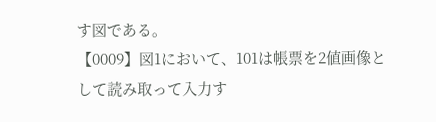す図である。
【0009】図1において、101は帳票を2値画像と
して読み取って入力す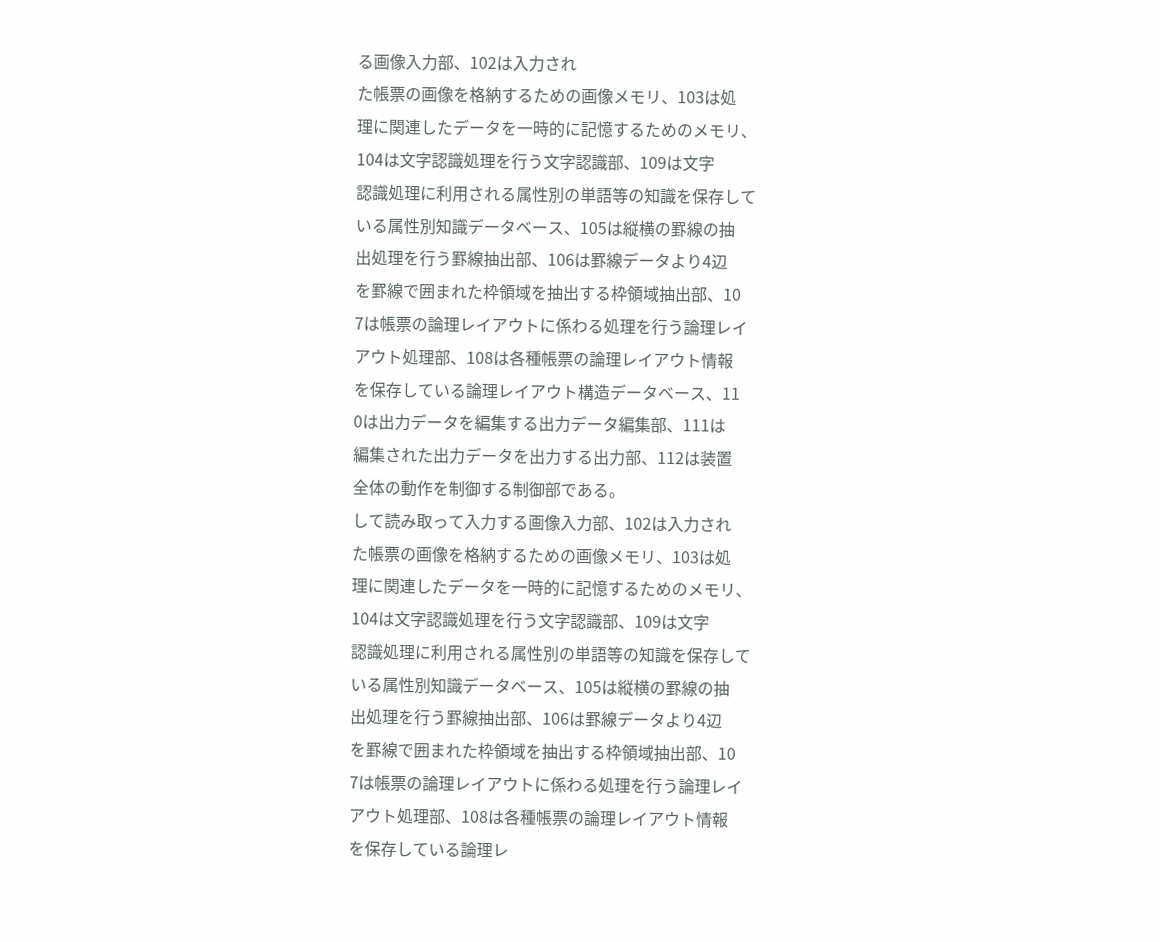る画像入力部、102は入力され
た帳票の画像を格納するための画像メモリ、103は処
理に関連したデータを一時的に記憶するためのメモリ、
104は文字認識処理を行う文字認識部、109は文字
認識処理に利用される属性別の単語等の知識を保存して
いる属性別知識データベース、105は縦横の罫線の抽
出処理を行う罫線抽出部、106は罫線データより4辺
を罫線で囲まれた枠領域を抽出する枠領域抽出部、10
7は帳票の論理レイアウトに係わる処理を行う論理レイ
アウト処理部、108は各種帳票の論理レイアウト情報
を保存している論理レイアウト構造データベース、11
0は出力データを編集する出力データ編集部、111は
編集された出力データを出力する出力部、112は装置
全体の動作を制御する制御部である。
して読み取って入力する画像入力部、102は入力され
た帳票の画像を格納するための画像メモリ、103は処
理に関連したデータを一時的に記憶するためのメモリ、
104は文字認識処理を行う文字認識部、109は文字
認識処理に利用される属性別の単語等の知識を保存して
いる属性別知識データベース、105は縦横の罫線の抽
出処理を行う罫線抽出部、106は罫線データより4辺
を罫線で囲まれた枠領域を抽出する枠領域抽出部、10
7は帳票の論理レイアウトに係わる処理を行う論理レイ
アウト処理部、108は各種帳票の論理レイアウト情報
を保存している論理レ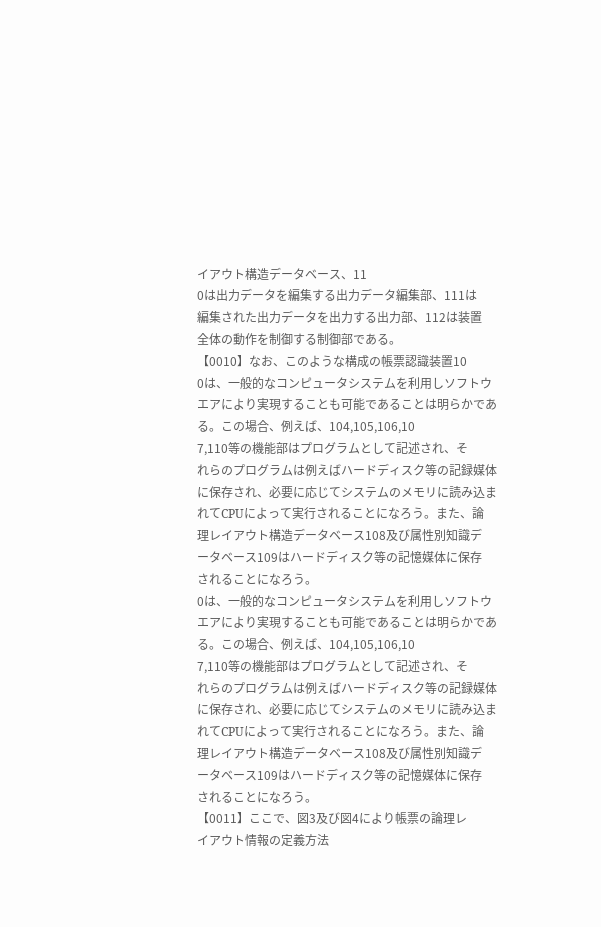イアウト構造データベース、11
0は出力データを編集する出力データ編集部、111は
編集された出力データを出力する出力部、112は装置
全体の動作を制御する制御部である。
【0010】なお、このような構成の帳票認識装置10
0は、一般的なコンピュータシステムを利用しソフトウ
エアにより実現することも可能であることは明らかであ
る。この場合、例えば、104,105,106,10
7,110等の機能部はプログラムとして記述され、そ
れらのプログラムは例えばハードディスク等の記録媒体
に保存され、必要に応じてシステムのメモリに読み込ま
れてCPUによって実行されることになろう。また、論
理レイアウト構造データベース108及び属性別知識デ
ータベース109はハードディスク等の記憶媒体に保存
されることになろう。
0は、一般的なコンピュータシステムを利用しソフトウ
エアにより実現することも可能であることは明らかであ
る。この場合、例えば、104,105,106,10
7,110等の機能部はプログラムとして記述され、そ
れらのプログラムは例えばハードディスク等の記録媒体
に保存され、必要に応じてシステムのメモリに読み込ま
れてCPUによって実行されることになろう。また、論
理レイアウト構造データベース108及び属性別知識デ
ータベース109はハードディスク等の記憶媒体に保存
されることになろう。
【0011】ここで、図3及び図4により帳票の論理レ
イアウト情報の定義方法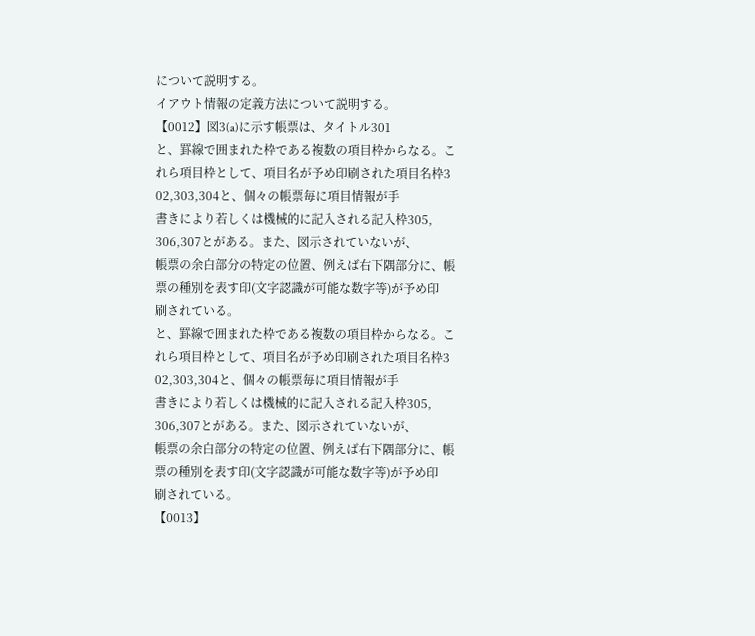について説明する。
イアウト情報の定義方法について説明する。
【0012】図3(a)に示す帳票は、タイトル301
と、罫線で囲まれた枠である複数の項目枠からなる。こ
れら項目枠として、項目名が予め印刷された項目名枠3
02,303,304と、個々の帳票毎に項目情報が手
書きにより若しくは機械的に記入される記入枠305,
306,307とがある。また、図示されていないが、
帳票の余白部分の特定の位置、例えば右下隅部分に、帳
票の種別を表す印(文字認識が可能な数字等)が予め印
刷されている。
と、罫線で囲まれた枠である複数の項目枠からなる。こ
れら項目枠として、項目名が予め印刷された項目名枠3
02,303,304と、個々の帳票毎に項目情報が手
書きにより若しくは機械的に記入される記入枠305,
306,307とがある。また、図示されていないが、
帳票の余白部分の特定の位置、例えば右下隅部分に、帳
票の種別を表す印(文字認識が可能な数字等)が予め印
刷されている。
【0013】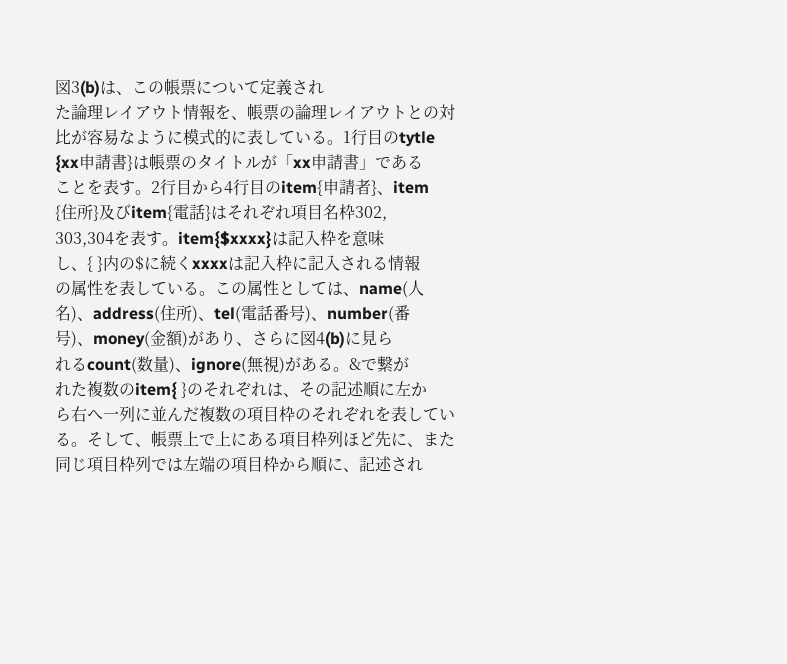図3(b)は、この帳票について定義され
た論理レイアウト情報を、帳票の論理レイアウトとの対
比が容易なように模式的に表している。1行目のtytle
{xx申請書}は帳票のタイトルが「xx申請書」である
ことを表す。2行目から4行目のitem{申請者}、item
{住所}及びitem{電話}はそれぞれ項目名枠302,
303,304を表す。item{$xxxx}は記入枠を意味
し、{ }内の$に続くxxxxは記入枠に記入される情報
の属性を表している。この属性としては、name(人
名)、address(住所)、tel(電話番号)、number(番
号)、money(金額)があり、さらに図4(b)に見ら
れるcount(数量)、ignore(無視)がある。&で繋が
れた複数のitem{ }のそれぞれは、その記述順に左か
ら右へ一列に並んだ複数の項目枠のそれぞれを表してい
る。そして、帳票上で上にある項目枠列ほど先に、また
同じ項目枠列では左端の項目枠から順に、記述され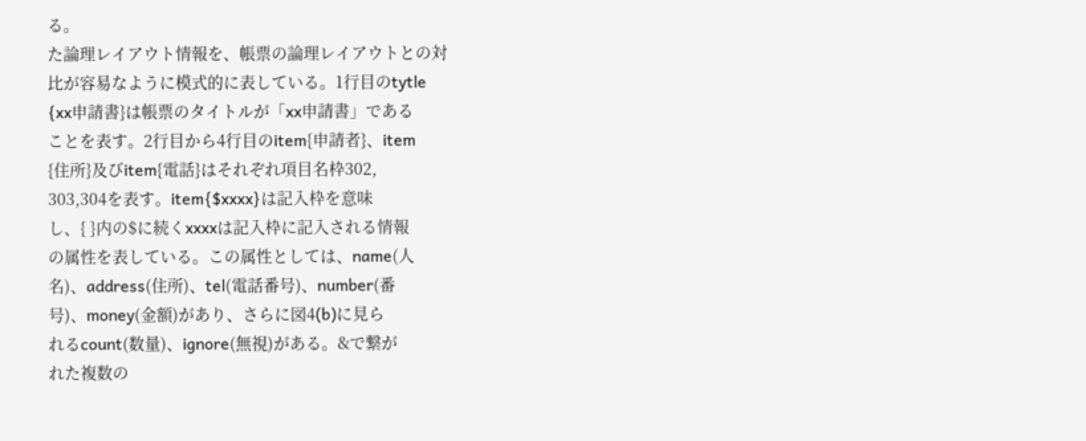る。
た論理レイアウト情報を、帳票の論理レイアウトとの対
比が容易なように模式的に表している。1行目のtytle
{xx申請書}は帳票のタイトルが「xx申請書」である
ことを表す。2行目から4行目のitem{申請者}、item
{住所}及びitem{電話}はそれぞれ項目名枠302,
303,304を表す。item{$xxxx}は記入枠を意味
し、{ }内の$に続くxxxxは記入枠に記入される情報
の属性を表している。この属性としては、name(人
名)、address(住所)、tel(電話番号)、number(番
号)、money(金額)があり、さらに図4(b)に見ら
れるcount(数量)、ignore(無視)がある。&で繋が
れた複数の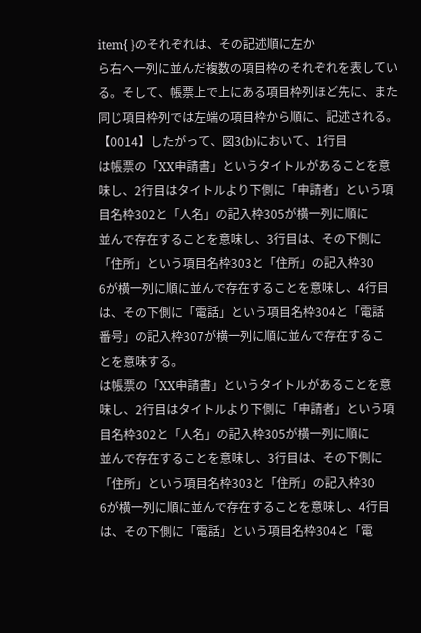item{ }のそれぞれは、その記述順に左か
ら右へ一列に並んだ複数の項目枠のそれぞれを表してい
る。そして、帳票上で上にある項目枠列ほど先に、また
同じ項目枠列では左端の項目枠から順に、記述される。
【0014】したがって、図3(b)において、1行目
は帳票の「XX申請書」というタイトルがあることを意
味し、2行目はタイトルより下側に「申請者」という項
目名枠302と「人名」の記入枠305が横一列に順に
並んで存在することを意味し、3行目は、その下側に
「住所」という項目名枠303と「住所」の記入枠30
6が横一列に順に並んで存在することを意味し、4行目
は、その下側に「電話」という項目名枠304と「電話
番号」の記入枠307が横一列に順に並んで存在するこ
とを意味する。
は帳票の「XX申請書」というタイトルがあることを意
味し、2行目はタイトルより下側に「申請者」という項
目名枠302と「人名」の記入枠305が横一列に順に
並んで存在することを意味し、3行目は、その下側に
「住所」という項目名枠303と「住所」の記入枠30
6が横一列に順に並んで存在することを意味し、4行目
は、その下側に「電話」という項目名枠304と「電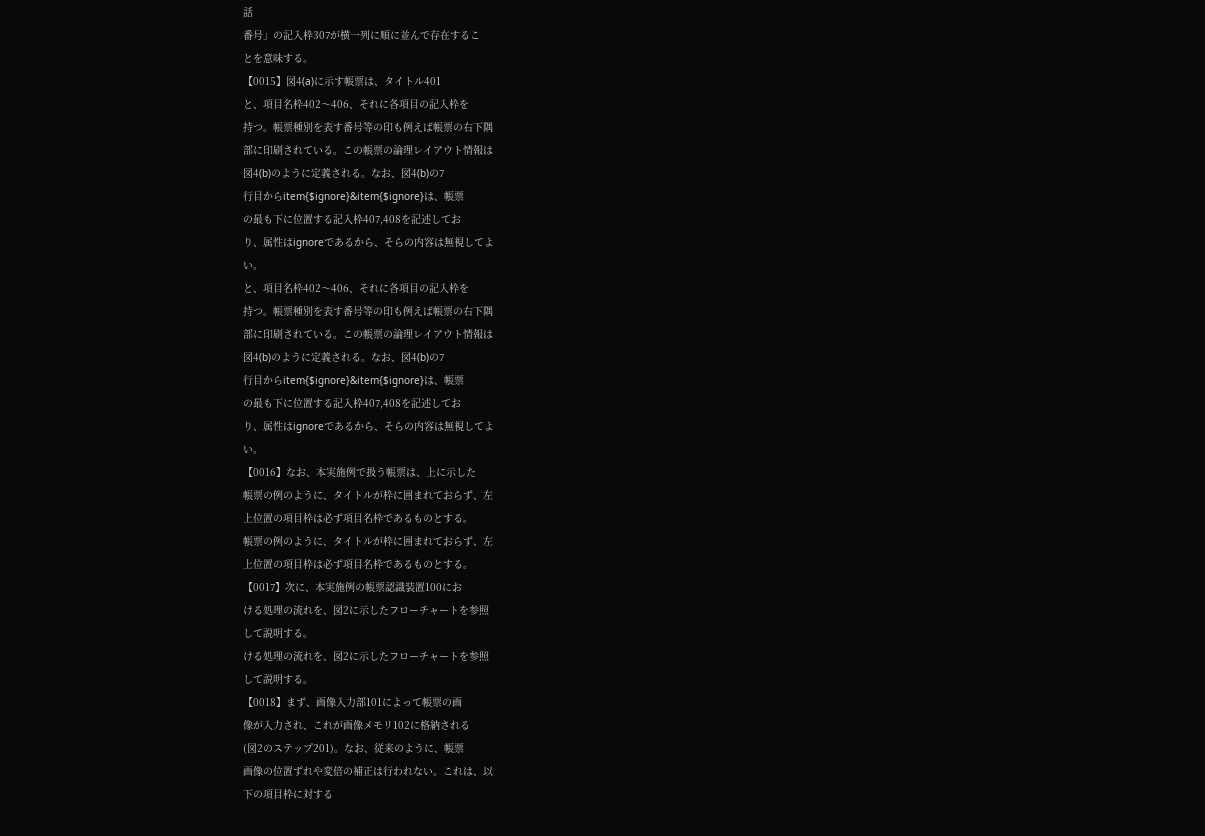話
番号」の記入枠307が横一列に順に並んで存在するこ
とを意味する。
【0015】図4(a)に示す帳票は、タイトル401
と、項目名枠402〜406、それに各項目の記入枠を
持つ。帳票種別を表す番号等の印も例えば帳票の右下隅
部に印刷されている。この帳票の論理レイアウト情報は
図4(b)のように定義される。なお、図4(b)の7
行目からitem{$ignore}&item{$ignore}は、帳票
の最も下に位置する記入枠407,408を記述してお
り、属性はignoreであるから、そらの内容は無視してよ
い。
と、項目名枠402〜406、それに各項目の記入枠を
持つ。帳票種別を表す番号等の印も例えば帳票の右下隅
部に印刷されている。この帳票の論理レイアウト情報は
図4(b)のように定義される。なお、図4(b)の7
行目からitem{$ignore}&item{$ignore}は、帳票
の最も下に位置する記入枠407,408を記述してお
り、属性はignoreであるから、そらの内容は無視してよ
い。
【0016】なお、本実施例で扱う帳票は、上に示した
帳票の例のように、タイトルが枠に囲まれておらず、左
上位置の項目枠は必ず項目名枠であるものとする。
帳票の例のように、タイトルが枠に囲まれておらず、左
上位置の項目枠は必ず項目名枠であるものとする。
【0017】次に、本実施例の帳票認識装置100にお
ける処理の流れを、図2に示したフローチャートを参照
して説明する。
ける処理の流れを、図2に示したフローチャートを参照
して説明する。
【0018】まず、画像入力部101によって帳票の画
像が入力され、これが画像メモリ102に格納される
(図2のステップ201)。なお、従来のように、帳票
画像の位置ずれや変倍の補正は行われない。これは、以
下の項目枠に対する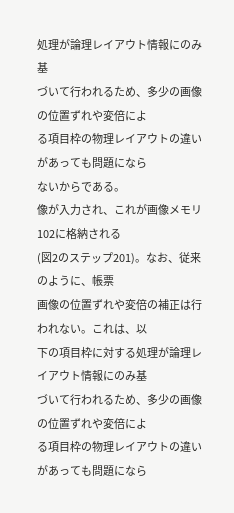処理が論理レイアウト情報にのみ基
づいて行われるため、多少の画像の位置ずれや変倍によ
る項目枠の物理レイアウトの違いがあっても問題になら
ないからである。
像が入力され、これが画像メモリ102に格納される
(図2のステップ201)。なお、従来のように、帳票
画像の位置ずれや変倍の補正は行われない。これは、以
下の項目枠に対する処理が論理レイアウト情報にのみ基
づいて行われるため、多少の画像の位置ずれや変倍によ
る項目枠の物理レイアウトの違いがあっても問題になら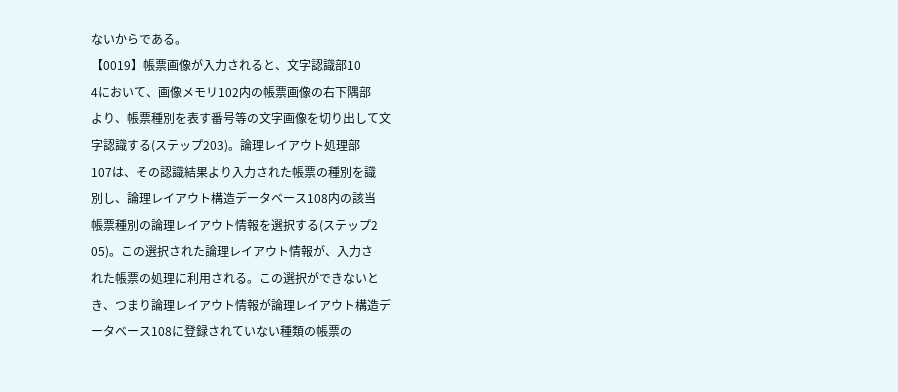ないからである。
【0019】帳票画像が入力されると、文字認識部10
4において、画像メモリ102内の帳票画像の右下隅部
より、帳票種別を表す番号等の文字画像を切り出して文
字認識する(ステップ203)。論理レイアウト処理部
107は、その認識結果より入力された帳票の種別を識
別し、論理レイアウト構造データベース108内の該当
帳票種別の論理レイアウト情報を選択する(ステップ2
05)。この選択された論理レイアウト情報が、入力さ
れた帳票の処理に利用される。この選択ができないと
き、つまり論理レイアウト情報が論理レイアウト構造デ
ータベース108に登録されていない種類の帳票の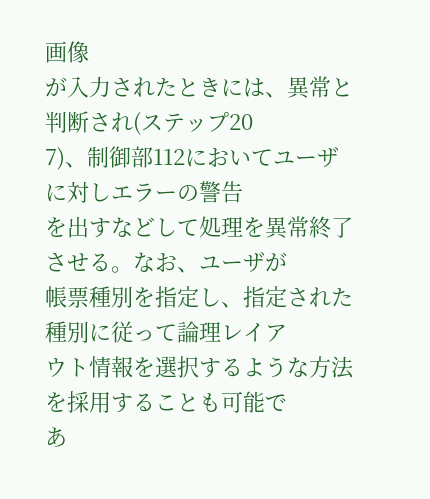画像
が入力されたときには、異常と判断され(ステップ20
7)、制御部112においてユーザに対しエラーの警告
を出すなどして処理を異常終了させる。なお、ユーザが
帳票種別を指定し、指定された種別に従って論理レイア
ウト情報を選択するような方法を採用することも可能で
あ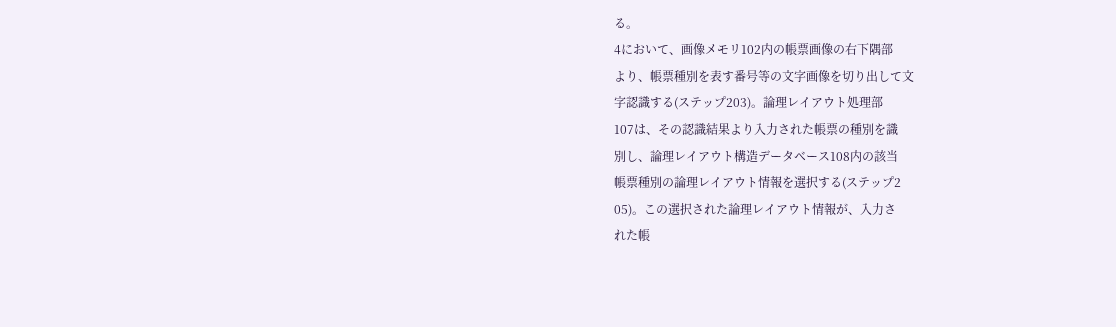る。
4において、画像メモリ102内の帳票画像の右下隅部
より、帳票種別を表す番号等の文字画像を切り出して文
字認識する(ステップ203)。論理レイアウト処理部
107は、その認識結果より入力された帳票の種別を識
別し、論理レイアウト構造データベース108内の該当
帳票種別の論理レイアウト情報を選択する(ステップ2
05)。この選択された論理レイアウト情報が、入力さ
れた帳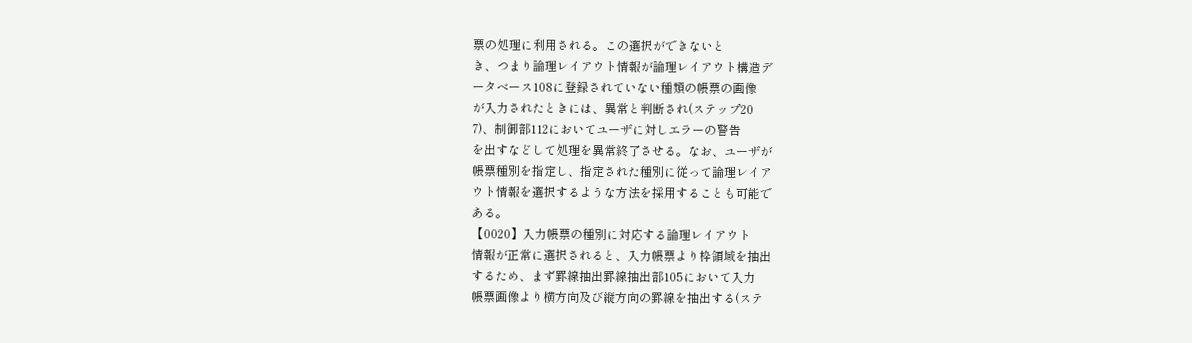票の処理に利用される。この選択ができないと
き、つまり論理レイアウト情報が論理レイアウト構造デ
ータベース108に登録されていない種類の帳票の画像
が入力されたときには、異常と判断され(ステップ20
7)、制御部112においてユーザに対しエラーの警告
を出すなどして処理を異常終了させる。なお、ユーザが
帳票種別を指定し、指定された種別に従って論理レイア
ウト情報を選択するような方法を採用することも可能で
ある。
【0020】入力帳票の種別に対応する論理レイアウト
情報が正常に選択されると、入力帳票より枠領域を抽出
するため、まず罫線抽出罫線抽出部105において入力
帳票画像より横方向及び縦方向の罫線を抽出する(ステ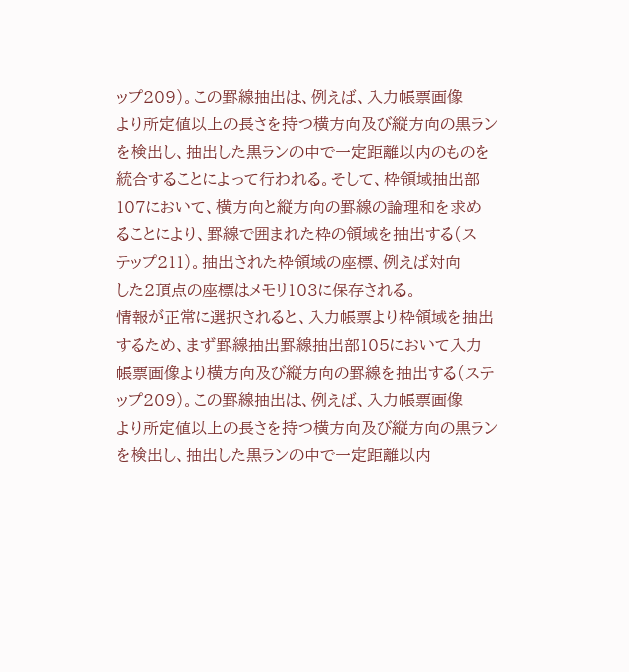ップ209)。この罫線抽出は、例えば、入力帳票画像
より所定値以上の長さを持つ横方向及び縦方向の黒ラン
を検出し、抽出した黒ランの中で一定距離以内のものを
統合することによって行われる。そして、枠領域抽出部
107において、横方向と縦方向の罫線の論理和を求め
ることにより、罫線で囲まれた枠の領域を抽出する(ス
テップ211)。抽出された枠領域の座標、例えば対向
した2頂点の座標はメモリ103に保存される。
情報が正常に選択されると、入力帳票より枠領域を抽出
するため、まず罫線抽出罫線抽出部105において入力
帳票画像より横方向及び縦方向の罫線を抽出する(ステ
ップ209)。この罫線抽出は、例えば、入力帳票画像
より所定値以上の長さを持つ横方向及び縦方向の黒ラン
を検出し、抽出した黒ランの中で一定距離以内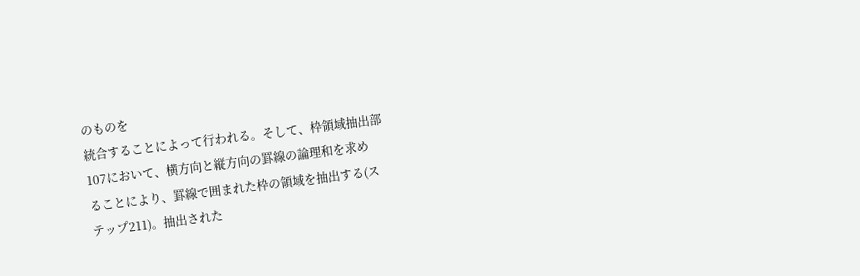のものを
統合することによって行われる。そして、枠領域抽出部
107において、横方向と縦方向の罫線の論理和を求め
ることにより、罫線で囲まれた枠の領域を抽出する(ス
テップ211)。抽出された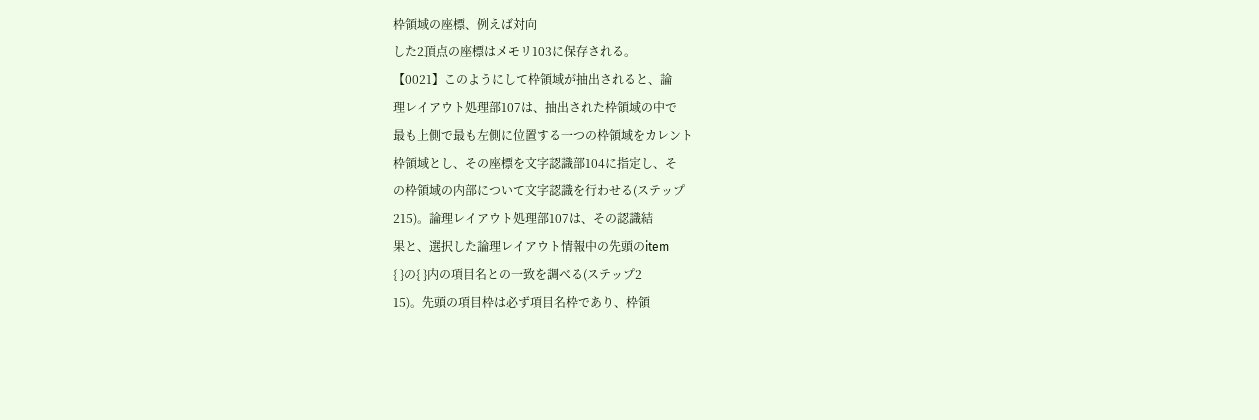枠領域の座標、例えば対向
した2頂点の座標はメモリ103に保存される。
【0021】このようにして枠領域が抽出されると、論
理レイアウト処理部107は、抽出された枠領域の中で
最も上側で最も左側に位置する一つの枠領域をカレント
枠領域とし、その座標を文字認識部104に指定し、そ
の枠領域の内部について文字認識を行わせる(ステップ
215)。論理レイアウト処理部107は、その認識結
果と、選択した論理レイアウト情報中の先頭のitem
{ }の{ }内の項目名との一致を調べる(ステップ2
15)。先頭の項目枠は必ず項目名枠であり、枠領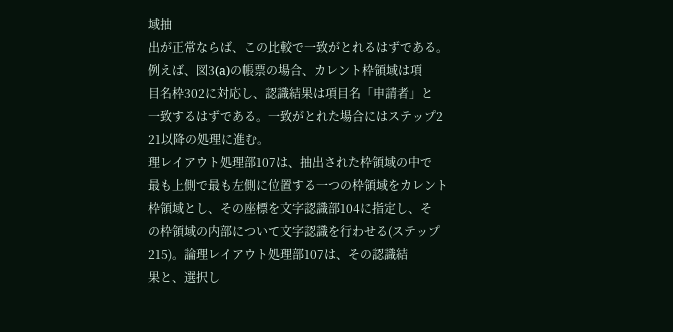域抽
出が正常ならば、この比較で一致がとれるはずである。
例えば、図3(a)の帳票の場合、カレント枠領域は項
目名枠302に対応し、認識結果は項目名「申請者」と
一致するはずである。一致がとれた場合にはステップ2
21以降の処理に進む。
理レイアウト処理部107は、抽出された枠領域の中で
最も上側で最も左側に位置する一つの枠領域をカレント
枠領域とし、その座標を文字認識部104に指定し、そ
の枠領域の内部について文字認識を行わせる(ステップ
215)。論理レイアウト処理部107は、その認識結
果と、選択し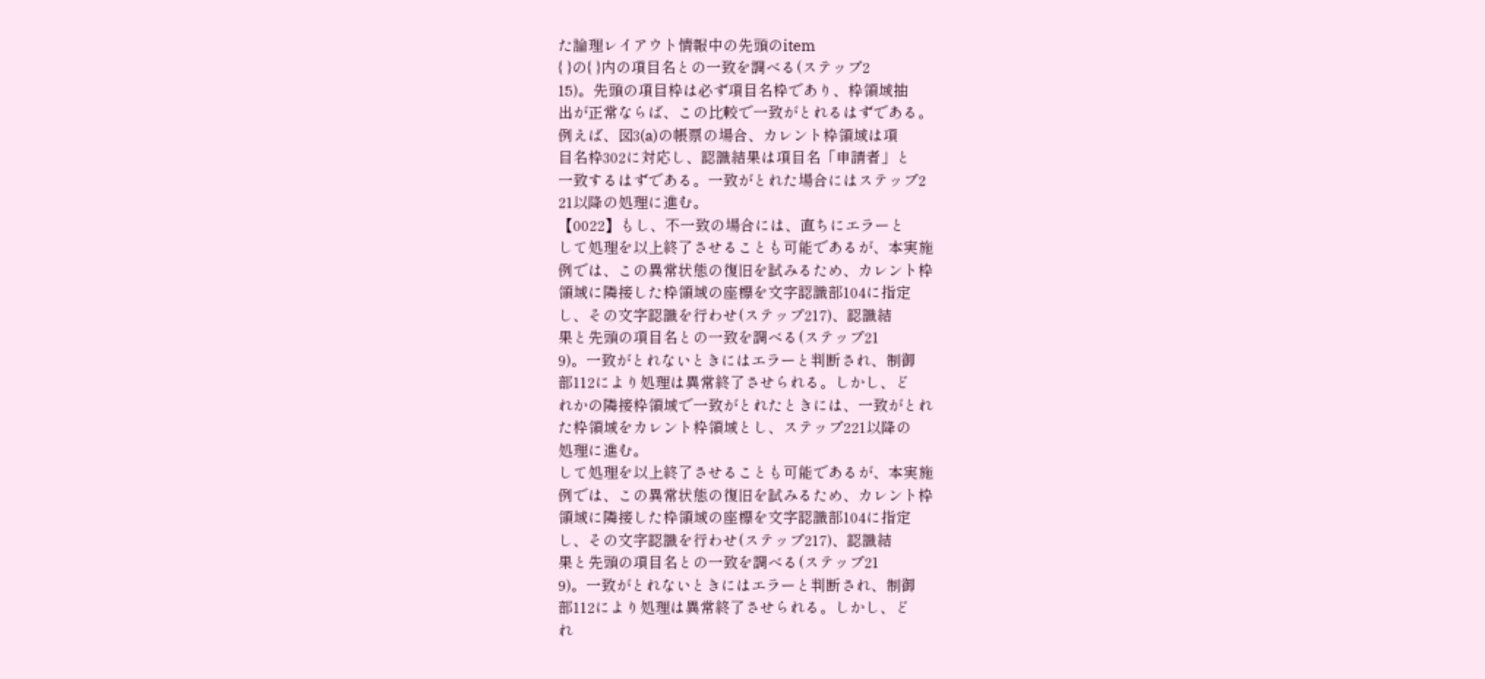た論理レイアウト情報中の先頭のitem
{ }の{ }内の項目名との一致を調べる(ステップ2
15)。先頭の項目枠は必ず項目名枠であり、枠領域抽
出が正常ならば、この比較で一致がとれるはずである。
例えば、図3(a)の帳票の場合、カレント枠領域は項
目名枠302に対応し、認識結果は項目名「申請者」と
一致するはずである。一致がとれた場合にはステップ2
21以降の処理に進む。
【0022】もし、不一致の場合には、直ちにエラーと
して処理を以上終了させることも可能であるが、本実施
例では、この異常状態の復旧を試みるため、カレント枠
領域に隣接した枠領域の座標を文字認識部104に指定
し、その文字認識を行わせ(ステップ217)、認識結
果と先頭の項目名との一致を調べる(ステップ21
9)。一致がとれないときにはエラーと判断され、制御
部112により処理は異常終了させられる。しかし、ど
れかの隣接枠領域で一致がとれたときには、一致がとれ
た枠領域をカレント枠領域とし、ステップ221以降の
処理に進む。
して処理を以上終了させることも可能であるが、本実施
例では、この異常状態の復旧を試みるため、カレント枠
領域に隣接した枠領域の座標を文字認識部104に指定
し、その文字認識を行わせ(ステップ217)、認識結
果と先頭の項目名との一致を調べる(ステップ21
9)。一致がとれないときにはエラーと判断され、制御
部112により処理は異常終了させられる。しかし、ど
れ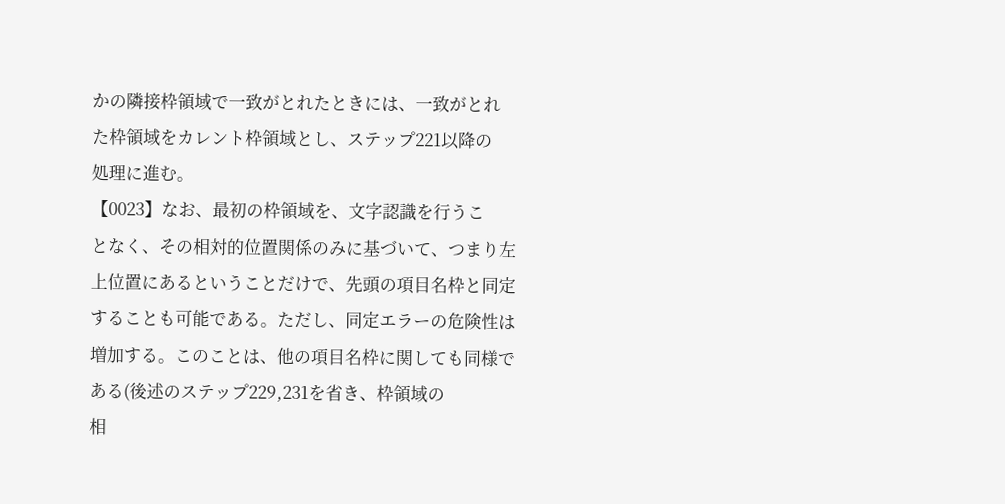かの隣接枠領域で一致がとれたときには、一致がとれ
た枠領域をカレント枠領域とし、ステップ221以降の
処理に進む。
【0023】なお、最初の枠領域を、文字認識を行うこ
となく、その相対的位置関係のみに基づいて、つまり左
上位置にあるということだけで、先頭の項目名枠と同定
することも可能である。ただし、同定エラーの危険性は
増加する。このことは、他の項目名枠に関しても同様で
ある(後述のステップ229,231を省き、枠領域の
相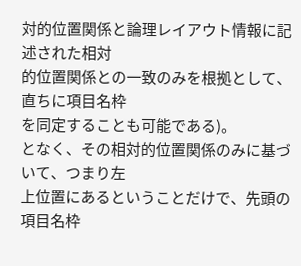対的位置関係と論理レイアウト情報に記述された相対
的位置関係との一致のみを根拠として、直ちに項目名枠
を同定することも可能である)。
となく、その相対的位置関係のみに基づいて、つまり左
上位置にあるということだけで、先頭の項目名枠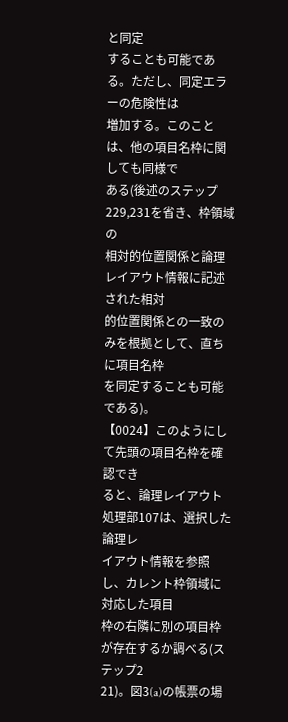と同定
することも可能である。ただし、同定エラーの危険性は
増加する。このことは、他の項目名枠に関しても同様で
ある(後述のステップ229,231を省き、枠領域の
相対的位置関係と論理レイアウト情報に記述された相対
的位置関係との一致のみを根拠として、直ちに項目名枠
を同定することも可能である)。
【0024】このようにして先頭の項目名枠を確認でき
ると、論理レイアウト処理部107は、選択した論理レ
イアウト情報を参照し、カレント枠領域に対応した項目
枠の右隣に別の項目枠が存在するか調べる(ステップ2
21)。図3(a)の帳票の場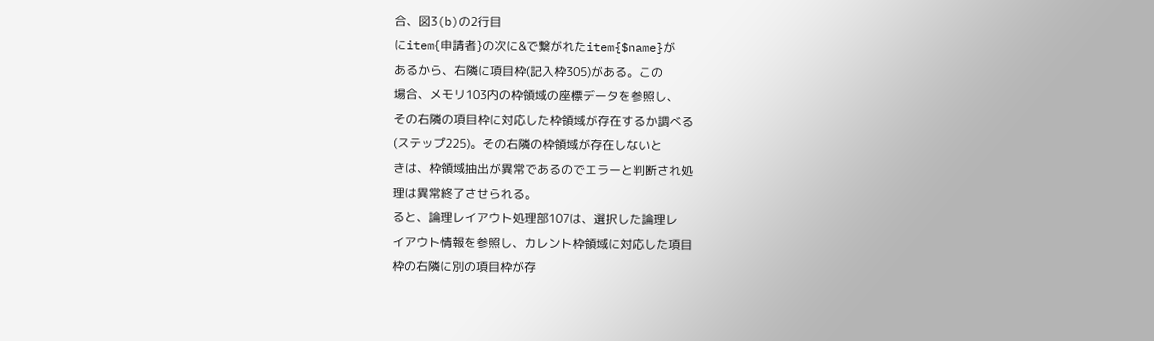合、図3(b)の2行目
にitem{申請者}の次に&で繋がれたitem{$name}が
あるから、右隣に項目枠(記入枠305)がある。この
場合、メモリ103内の枠領域の座標データを参照し、
その右隣の項目枠に対応した枠領域が存在するか調べる
(ステップ225)。その右隣の枠領域が存在しないと
きは、枠領域抽出が異常であるのでエラーと判断され処
理は異常終了させられる。
ると、論理レイアウト処理部107は、選択した論理レ
イアウト情報を参照し、カレント枠領域に対応した項目
枠の右隣に別の項目枠が存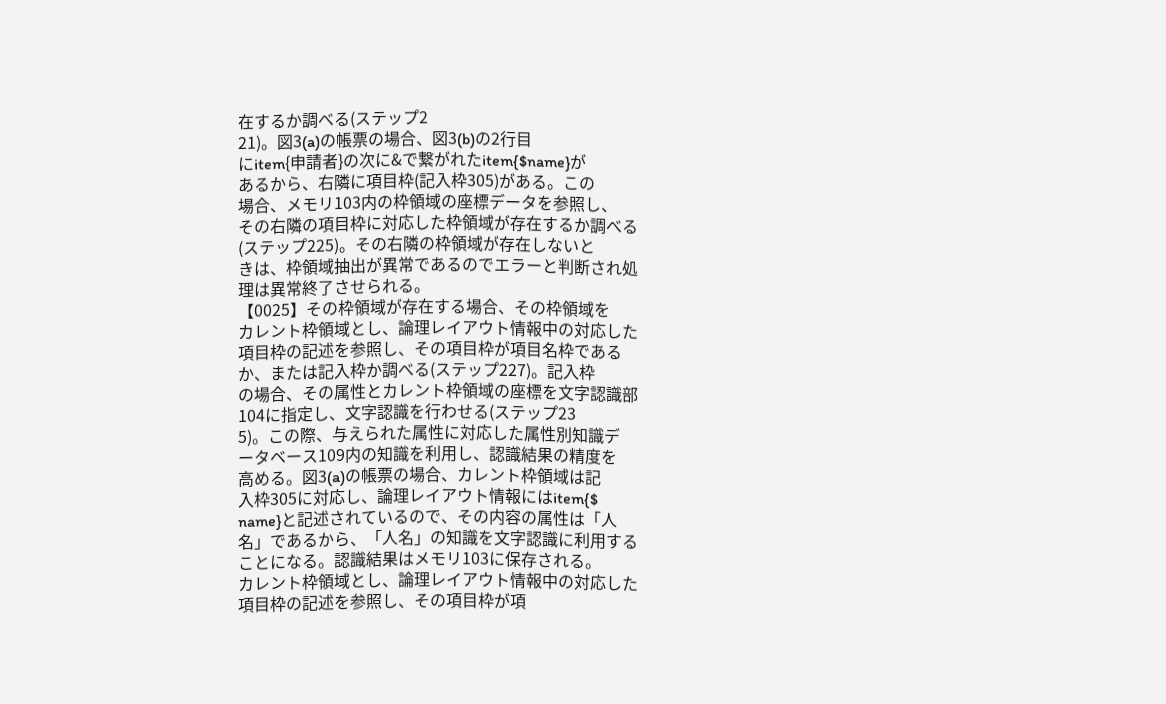在するか調べる(ステップ2
21)。図3(a)の帳票の場合、図3(b)の2行目
にitem{申請者}の次に&で繋がれたitem{$name}が
あるから、右隣に項目枠(記入枠305)がある。この
場合、メモリ103内の枠領域の座標データを参照し、
その右隣の項目枠に対応した枠領域が存在するか調べる
(ステップ225)。その右隣の枠領域が存在しないと
きは、枠領域抽出が異常であるのでエラーと判断され処
理は異常終了させられる。
【0025】その枠領域が存在する場合、その枠領域を
カレント枠領域とし、論理レイアウト情報中の対応した
項目枠の記述を参照し、その項目枠が項目名枠である
か、または記入枠か調べる(ステップ227)。記入枠
の場合、その属性とカレント枠領域の座標を文字認識部
104に指定し、文字認識を行わせる(ステップ23
5)。この際、与えられた属性に対応した属性別知識デ
ータベース109内の知識を利用し、認識結果の精度を
高める。図3(a)の帳票の場合、カレント枠領域は記
入枠305に対応し、論理レイアウト情報にはitem{$
name}と記述されているので、その内容の属性は「人
名」であるから、「人名」の知識を文字認識に利用する
ことになる。認識結果はメモリ103に保存される。
カレント枠領域とし、論理レイアウト情報中の対応した
項目枠の記述を参照し、その項目枠が項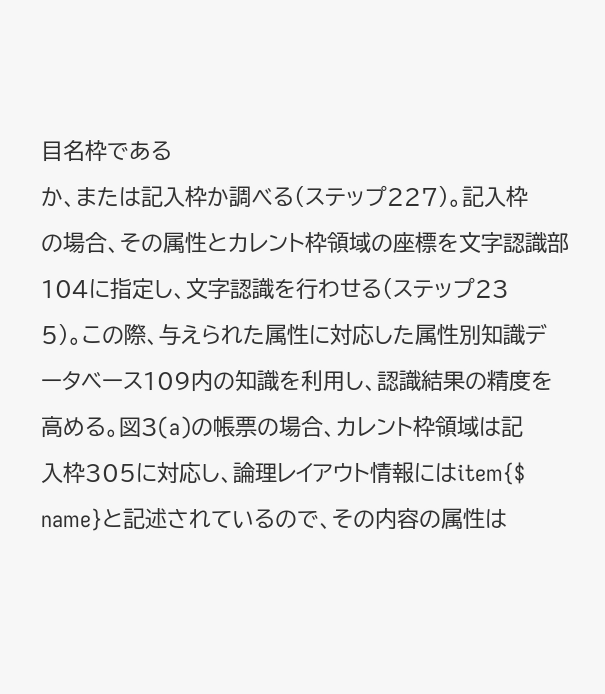目名枠である
か、または記入枠か調べる(ステップ227)。記入枠
の場合、その属性とカレント枠領域の座標を文字認識部
104に指定し、文字認識を行わせる(ステップ23
5)。この際、与えられた属性に対応した属性別知識デ
ータベース109内の知識を利用し、認識結果の精度を
高める。図3(a)の帳票の場合、カレント枠領域は記
入枠305に対応し、論理レイアウト情報にはitem{$
name}と記述されているので、その内容の属性は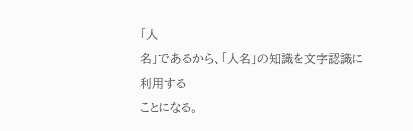「人
名」であるから、「人名」の知識を文字認識に利用する
ことになる。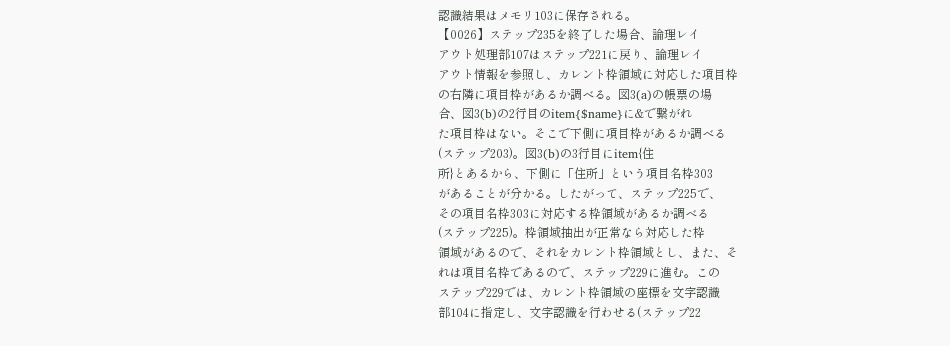認識結果はメモリ103に保存される。
【0026】ステップ235を終了した場合、論理レイ
アウト処理部107はステップ221に戻り、論理レイ
アウト情報を参照し、カレント枠領域に対応した項目枠
の右隣に項目枠があるか調べる。図3(a)の帳票の場
合、図3(b)の2行目のitem{$name}に&で繋がれ
た項目枠はない。そこで下側に項目枠があるか調べる
(ステップ203)。図3(b)の3行目にitem{住
所}とあるから、下側に「住所」という項目名枠303
があることが分かる。したがって、ステップ225で、
その項目名枠303に対応する枠領域があるか調べる
(ステップ225)。枠領域抽出が正常なら対応した枠
領域があるので、それをカレント枠領域とし、また、そ
れは項目名枠であるので、ステップ229に進む。この
ステップ229では、カレント枠領域の座標を文字認識
部104に指定し、文字認識を行わせる(ステップ22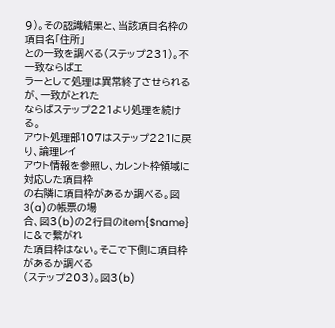9)。その認識結果と、当該項目名枠の項目名「住所」
との一致を調べる(ステップ231)。不一致ならばエ
ラーとして処理は異常終了させられるが、一致がとれた
ならばステップ221より処理を続ける。
アウト処理部107はステップ221に戻り、論理レイ
アウト情報を参照し、カレント枠領域に対応した項目枠
の右隣に項目枠があるか調べる。図3(a)の帳票の場
合、図3(b)の2行目のitem{$name}に&で繋がれ
た項目枠はない。そこで下側に項目枠があるか調べる
(ステップ203)。図3(b)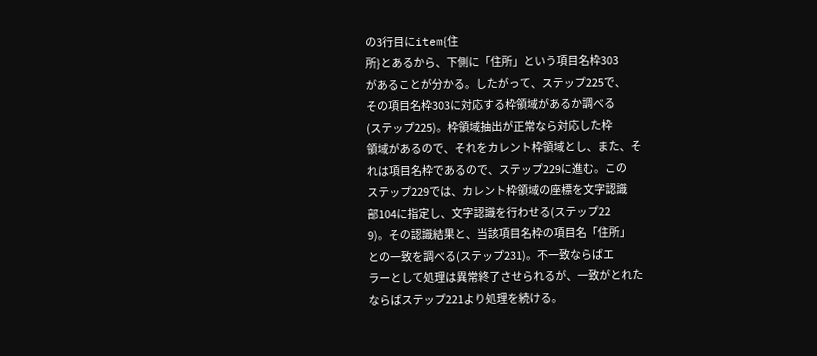の3行目にitem{住
所}とあるから、下側に「住所」という項目名枠303
があることが分かる。したがって、ステップ225で、
その項目名枠303に対応する枠領域があるか調べる
(ステップ225)。枠領域抽出が正常なら対応した枠
領域があるので、それをカレント枠領域とし、また、そ
れは項目名枠であるので、ステップ229に進む。この
ステップ229では、カレント枠領域の座標を文字認識
部104に指定し、文字認識を行わせる(ステップ22
9)。その認識結果と、当該項目名枠の項目名「住所」
との一致を調べる(ステップ231)。不一致ならばエ
ラーとして処理は異常終了させられるが、一致がとれた
ならばステップ221より処理を続ける。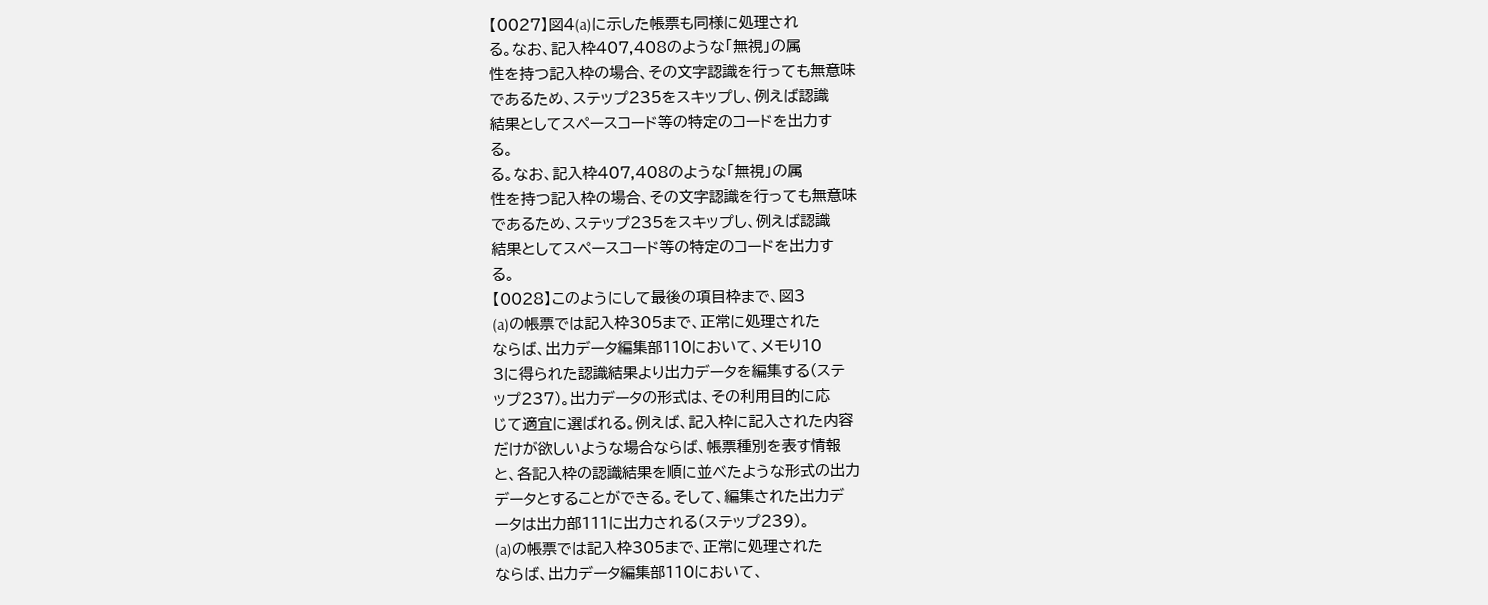【0027】図4(a)に示した帳票も同様に処理され
る。なお、記入枠407,408のような「無視」の属
性を持つ記入枠の場合、その文字認識を行っても無意味
であるため、ステップ235をスキップし、例えば認識
結果としてスペースコード等の特定のコードを出力す
る。
る。なお、記入枠407,408のような「無視」の属
性を持つ記入枠の場合、その文字認識を行っても無意味
であるため、ステップ235をスキップし、例えば認識
結果としてスペースコード等の特定のコードを出力す
る。
【0028】このようにして最後の項目枠まで、図3
(a)の帳票では記入枠305まで、正常に処理された
ならば、出力データ編集部110において、メモり10
3に得られた認識結果より出力データを編集する(ステ
ップ237)。出力データの形式は、その利用目的に応
じて適宜に選ばれる。例えば、記入枠に記入された内容
だけが欲しいような場合ならば、帳票種別を表す情報
と、各記入枠の認識結果を順に並べたような形式の出力
データとすることができる。そして、編集された出力デ
ータは出力部111に出力される(ステップ239)。
(a)の帳票では記入枠305まで、正常に処理された
ならば、出力データ編集部110において、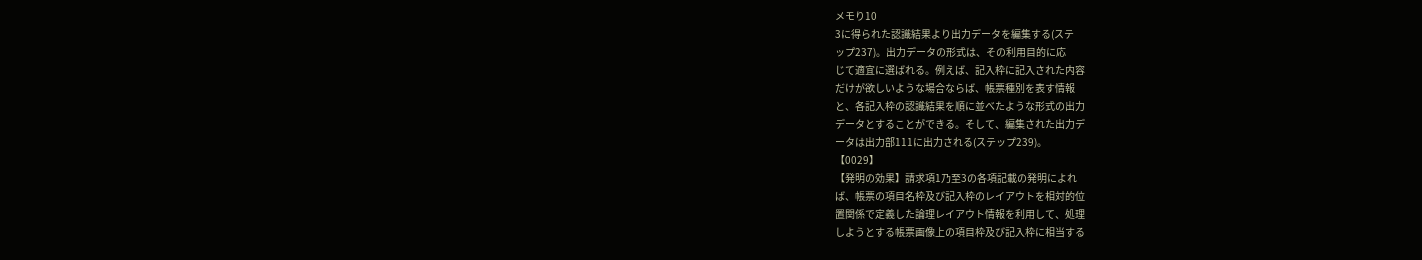メモり10
3に得られた認識結果より出力データを編集する(ステ
ップ237)。出力データの形式は、その利用目的に応
じて適宜に選ばれる。例えば、記入枠に記入された内容
だけが欲しいような場合ならば、帳票種別を表す情報
と、各記入枠の認識結果を順に並べたような形式の出力
データとすることができる。そして、編集された出力デ
ータは出力部111に出力される(ステップ239)。
【0029】
【発明の効果】請求項1乃至3の各項記載の発明によれ
ば、帳票の項目名枠及び記入枠のレイアウトを相対的位
置関係で定義した論理レイアウト情報を利用して、処理
しようとする帳票画像上の項目枠及び記入枠に相当する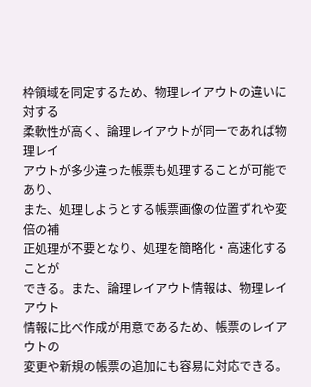枠領域を同定するため、物理レイアウトの違いに対する
柔軟性が高く、論理レイアウトが同一であれば物理レイ
アウトが多少違った帳票も処理することが可能であり、
また、処理しようとする帳票画像の位置ずれや変倍の補
正処理が不要となり、処理を簡略化・高速化することが
できる。また、論理レイアウト情報は、物理レイアウト
情報に比べ作成が用意であるため、帳票のレイアウトの
変更や新規の帳票の追加にも容易に対応できる。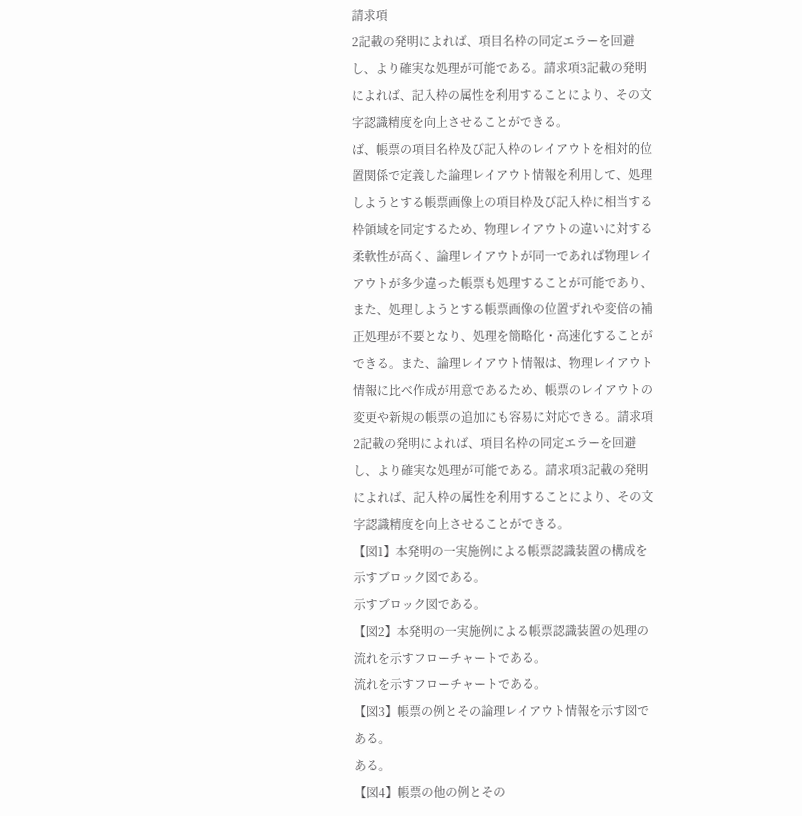請求項
2記載の発明によれば、項目名枠の同定エラーを回避
し、より確実な処理が可能である。請求項3記載の発明
によれば、記入枠の属性を利用することにより、その文
字認識精度を向上させることができる。
ば、帳票の項目名枠及び記入枠のレイアウトを相対的位
置関係で定義した論理レイアウト情報を利用して、処理
しようとする帳票画像上の項目枠及び記入枠に相当する
枠領域を同定するため、物理レイアウトの違いに対する
柔軟性が高く、論理レイアウトが同一であれば物理レイ
アウトが多少違った帳票も処理することが可能であり、
また、処理しようとする帳票画像の位置ずれや変倍の補
正処理が不要となり、処理を簡略化・高速化することが
できる。また、論理レイアウト情報は、物理レイアウト
情報に比べ作成が用意であるため、帳票のレイアウトの
変更や新規の帳票の追加にも容易に対応できる。請求項
2記載の発明によれば、項目名枠の同定エラーを回避
し、より確実な処理が可能である。請求項3記載の発明
によれば、記入枠の属性を利用することにより、その文
字認識精度を向上させることができる。
【図1】本発明の一実施例による帳票認識装置の構成を
示すブロック図である。
示すブロック図である。
【図2】本発明の一実施例による帳票認識装置の処理の
流れを示すフローチャートである。
流れを示すフローチャートである。
【図3】帳票の例とその論理レイアウト情報を示す図で
ある。
ある。
【図4】帳票の他の例とその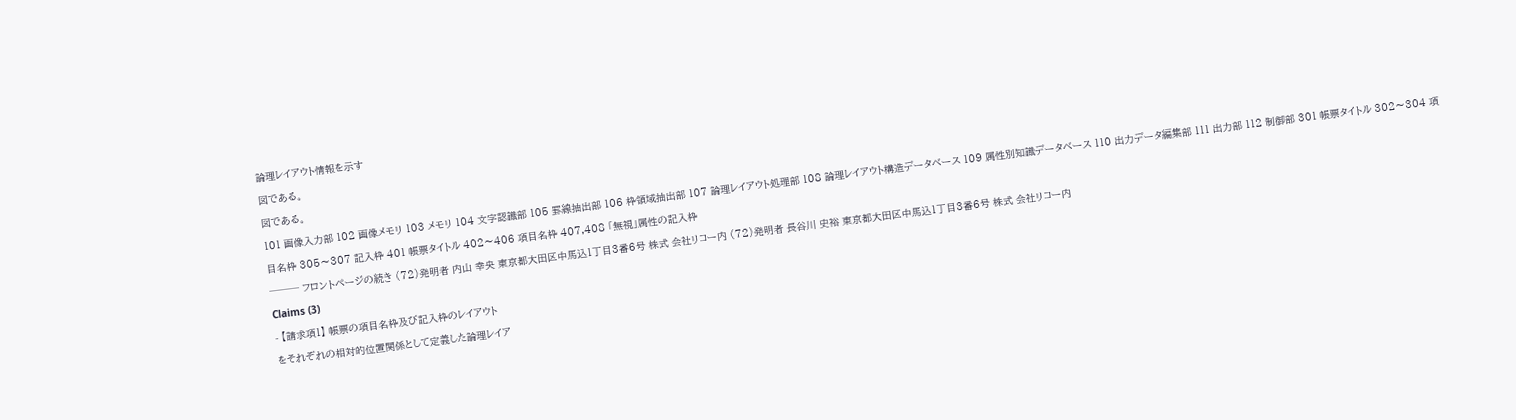論理レイアウト情報を示す
図である。
図である。
101 画像入力部 102 画像メモリ 103 メモリ 104 文字認識部 105 罫線抽出部 106 枠領域抽出部 107 論理レイアウト処理部 108 論理レイアウト構造データベース 109 属性別知識データベース 110 出力データ編集部 111 出力部 112 制御部 301 帳票タイトル 302〜304 項目名枠 305〜307 記入枠 401 帳票タイトル 402〜406 項目名枠 407,408 「無視」属性の記入枠
─── フロントページの続き (72)発明者 内山 幸央 東京都大田区中馬込1丁目3番6号 株式 会社リコー内 (72)発明者 長谷川 史裕 東京都大田区中馬込1丁目3番6号 株式 会社リコー内
Claims (3)
- 【請求項1】 帳票の項目名枠及び記入枠のレイアウト
をそれぞれの相対的位置関係として定義した論理レイア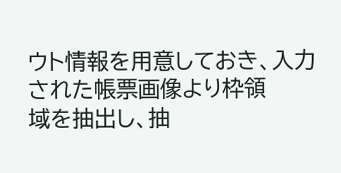ウト情報を用意しておき、入力された帳票画像より枠領
域を抽出し、抽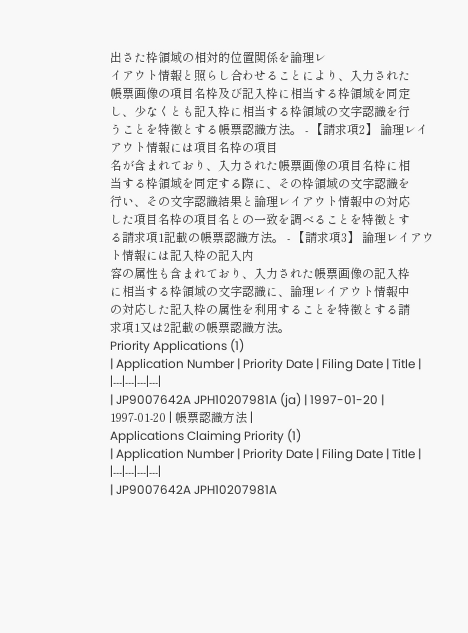出さた枠領域の相対的位置関係を論理レ
イアウト情報と照らし合わせることにより、入力された
帳票画像の項目名枠及び記入枠に相当する枠領域を同定
し、少なくとも記入枠に相当する枠領域の文字認識を行
うことを特徴とする帳票認識方法。 - 【請求項2】 論理レイアウト情報には項目名枠の項目
名が含まれており、入力された帳票画像の項目名枠に相
当する枠領域を同定する際に、その枠領域の文字認識を
行い、その文字認識結果と論理レイアウト情報中の対応
した項目名枠の項目名との一致を調べることを特徴とす
る請求項1記載の帳票認識方法。 - 【請求項3】 論理レイアウト情報には記入枠の記入内
容の属性も含まれており、入力された帳票画像の記入枠
に相当する枠領域の文字認識に、論理レイアウト情報中
の対応した記入枠の属性を利用することを特徴とする請
求項1又は2記載の帳票認識方法。
Priority Applications (1)
| Application Number | Priority Date | Filing Date | Title |
|---|---|---|---|
| JP9007642A JPH10207981A (ja) | 1997-01-20 | 1997-01-20 | 帳票認識方法 |
Applications Claiming Priority (1)
| Application Number | Priority Date | Filing Date | Title |
|---|---|---|---|
| JP9007642A JPH10207981A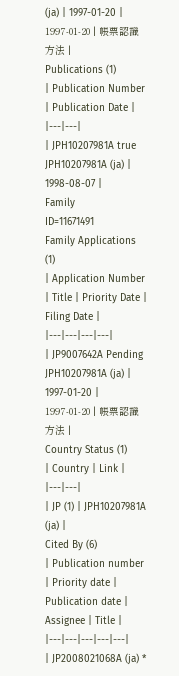(ja) | 1997-01-20 | 1997-01-20 | 帳票認識方法 |
Publications (1)
| Publication Number | Publication Date |
|---|---|
| JPH10207981A true JPH10207981A (ja) | 1998-08-07 |
Family
ID=11671491
Family Applications (1)
| Application Number | Title | Priority Date | Filing Date |
|---|---|---|---|
| JP9007642A Pending JPH10207981A (ja) | 1997-01-20 | 1997-01-20 | 帳票認識方法 |
Country Status (1)
| Country | Link |
|---|---|
| JP (1) | JPH10207981A (ja) |
Cited By (6)
| Publication number | Priority date | Publication date | Assignee | Title |
|---|---|---|---|---|
| JP2008021068A (ja) *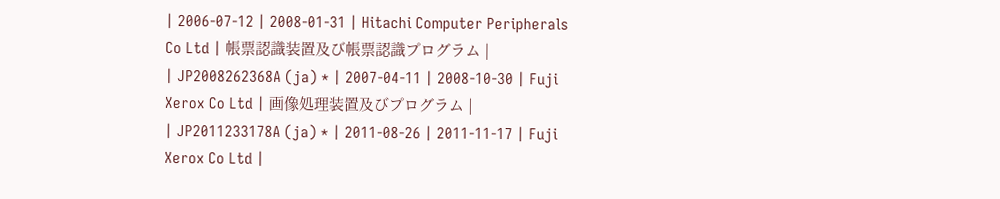| 2006-07-12 | 2008-01-31 | Hitachi Computer Peripherals Co Ltd | 帳票認識装置及び帳票認識プログラム |
| JP2008262368A (ja) * | 2007-04-11 | 2008-10-30 | Fuji Xerox Co Ltd | 画像処理装置及びプログラム |
| JP2011233178A (ja) * | 2011-08-26 | 2011-11-17 | Fuji Xerox Co Ltd |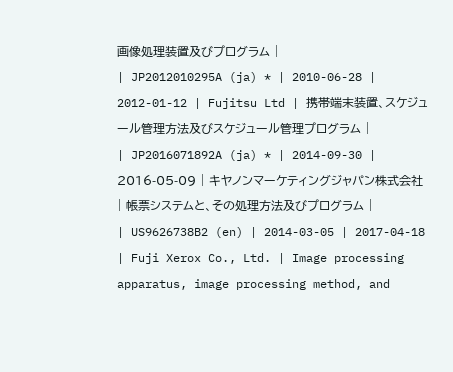画像処理装置及びプログラム |
| JP2012010295A (ja) * | 2010-06-28 | 2012-01-12 | Fujitsu Ltd | 携帯端末装置、スケジュール管理方法及びスケジュール管理プログラム |
| JP2016071892A (ja) * | 2014-09-30 | 2016-05-09 | キヤノンマーケティングジャパン株式会社 | 帳票システムと、その処理方法及びプログラム |
| US9626738B2 (en) | 2014-03-05 | 2017-04-18 | Fuji Xerox Co., Ltd. | Image processing apparatus, image processing method, and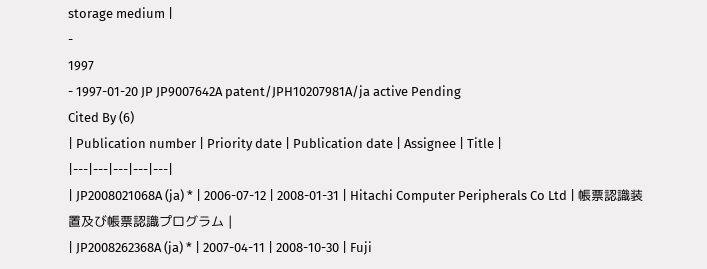storage medium |
-
1997
- 1997-01-20 JP JP9007642A patent/JPH10207981A/ja active Pending
Cited By (6)
| Publication number | Priority date | Publication date | Assignee | Title |
|---|---|---|---|---|
| JP2008021068A (ja) * | 2006-07-12 | 2008-01-31 | Hitachi Computer Peripherals Co Ltd | 帳票認識装置及び帳票認識プログラム |
| JP2008262368A (ja) * | 2007-04-11 | 2008-10-30 | Fuji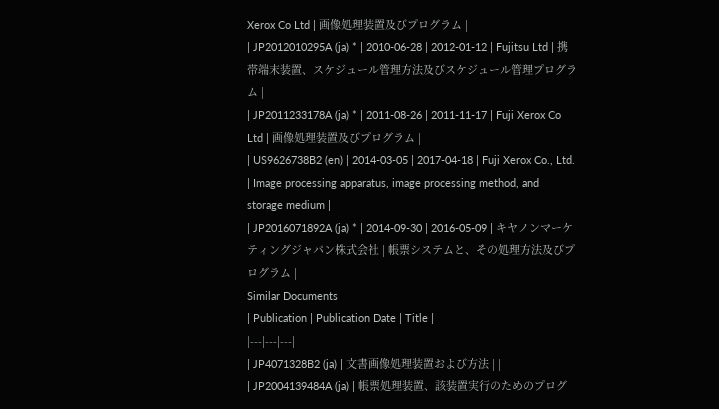Xerox Co Ltd | 画像処理装置及びプログラム |
| JP2012010295A (ja) * | 2010-06-28 | 2012-01-12 | Fujitsu Ltd | 携帯端末装置、スケジュール管理方法及びスケジュール管理プログラム |
| JP2011233178A (ja) * | 2011-08-26 | 2011-11-17 | Fuji Xerox Co Ltd | 画像処理装置及びプログラム |
| US9626738B2 (en) | 2014-03-05 | 2017-04-18 | Fuji Xerox Co., Ltd. | Image processing apparatus, image processing method, and storage medium |
| JP2016071892A (ja) * | 2014-09-30 | 2016-05-09 | キヤノンマーケティングジャパン株式会社 | 帳票システムと、その処理方法及びプログラム |
Similar Documents
| Publication | Publication Date | Title |
|---|---|---|
| JP4071328B2 (ja) | 文書画像処理装置および方法 | |
| JP2004139484A (ja) | 帳票処理装置、該装置実行のためのプログ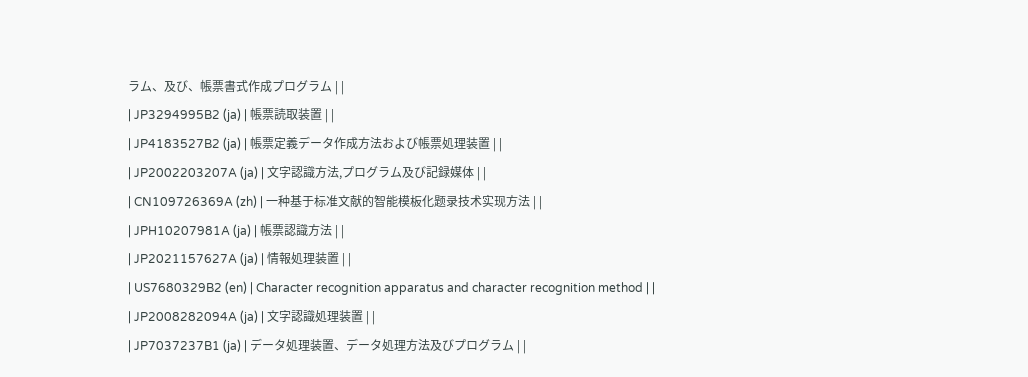ラム、及び、帳票書式作成プログラム | |
| JP3294995B2 (ja) | 帳票読取装置 | |
| JP4183527B2 (ja) | 帳票定義データ作成方法および帳票処理装置 | |
| JP2002203207A (ja) | 文字認識方法,プログラム及び記録媒体 | |
| CN109726369A (zh) | 一种基于标准文献的智能模板化题录技术实现方法 | |
| JPH10207981A (ja) | 帳票認識方法 | |
| JP2021157627A (ja) | 情報処理装置 | |
| US7680329B2 (en) | Character recognition apparatus and character recognition method | |
| JP2008282094A (ja) | 文字認識処理装置 | |
| JP7037237B1 (ja) | データ処理装置、データ処理方法及びプログラム | |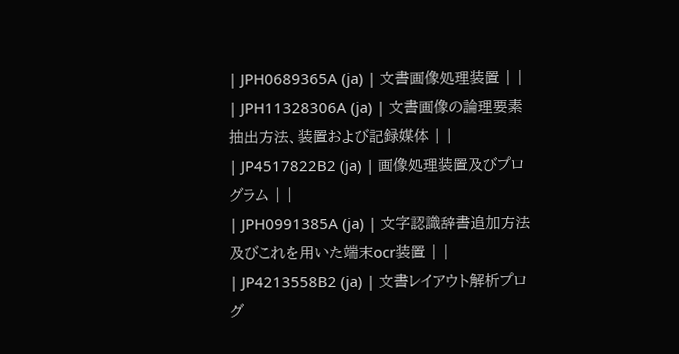| JPH0689365A (ja) | 文書画像処理装置 | |
| JPH11328306A (ja) | 文書画像の論理要素抽出方法、装置および記録媒体 | |
| JP4517822B2 (ja) | 画像処理装置及びプログラム | |
| JPH0991385A (ja) | 文字認識辞書追加方法及びこれを用いた端末ocr装置 | |
| JP4213558B2 (ja) | 文書レイアウト解析プログ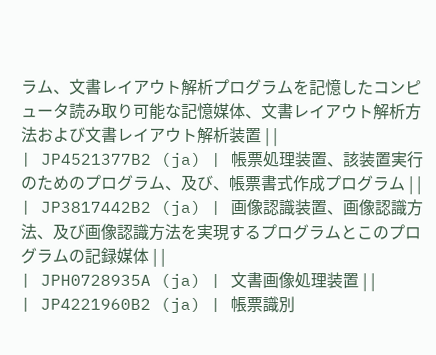ラム、文書レイアウト解析プログラムを記憶したコンピュータ読み取り可能な記憶媒体、文書レイアウト解析方法および文書レイアウト解析装置 | |
| JP4521377B2 (ja) | 帳票処理装置、該装置実行のためのプログラム、及び、帳票書式作成プログラム | |
| JP3817442B2 (ja) | 画像認識装置、画像認識方法、及び画像認識方法を実現するプログラムとこのプログラムの記録媒体 | |
| JPH0728935A (ja) | 文書画像処理装置 | |
| JP4221960B2 (ja) | 帳票識別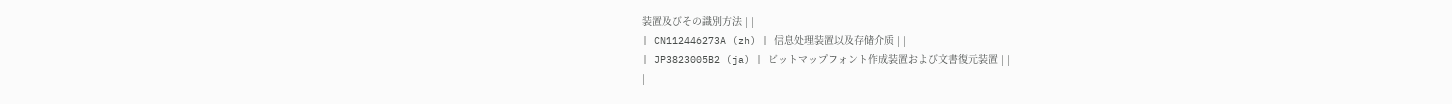装置及びその識別方法 | |
| CN112446273A (zh) | 信息处理装置以及存储介质 | |
| JP3823005B2 (ja) | ビットマップフォント作成装置および文書復元装置 | |
|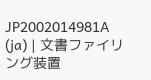JP2002014981A (ja) | 文書ファイリング装置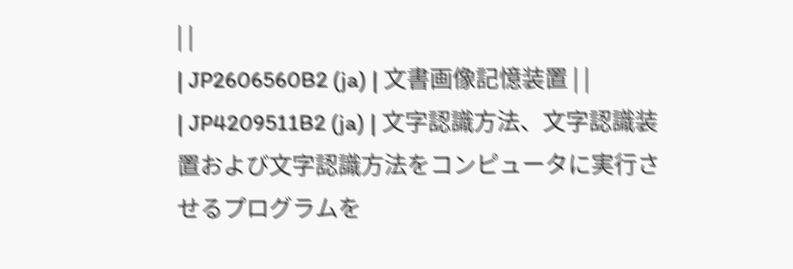| |
| JP2606560B2 (ja) | 文書画像記憶装置 | |
| JP4209511B2 (ja) | 文字認識方法、文字認識装置および文字認識方法をコンピュータに実行させるプログラムを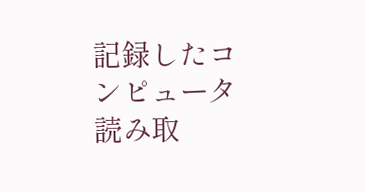記録したコンピュータ読み取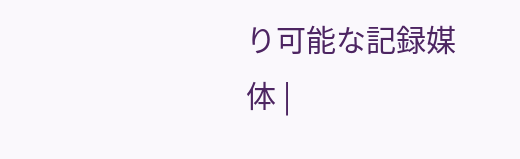り可能な記録媒体 |